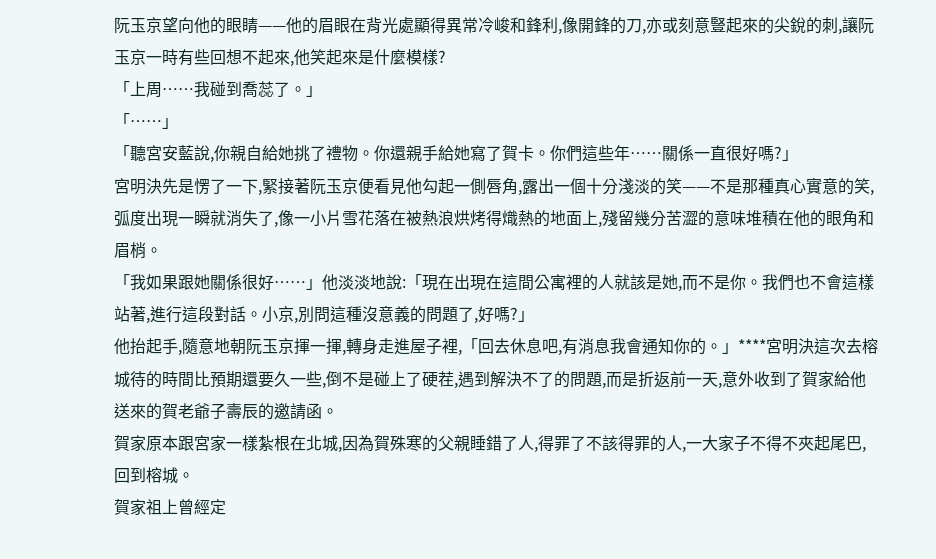阮玉京望向他的眼睛——他的眉眼在背光處顯得異常冷峻和鋒利,像開鋒的刀,亦或刻意豎起來的尖銳的刺,讓阮玉京一時有些回想不起來,他笑起來是什麼模樣?
「上周……我碰到喬蕊了。」
「……」
「聽宮安藍說,你親自給她挑了禮物。你還親手給她寫了賀卡。你們這些年……關係一直很好嗎?」
宮明決先是愣了一下,緊接著阮玉京便看見他勾起一側唇角,露出一個十分淺淡的笑——不是那種真心實意的笑,弧度出現一瞬就消失了,像一小片雪花落在被熱浪烘烤得熾熱的地面上,殘留幾分苦澀的意味堆積在他的眼角和眉梢。
「我如果跟她關係很好……」他淡淡地說:「現在出現在這間公寓裡的人就該是她,而不是你。我們也不會這樣站著,進行這段對話。小京,別問這種沒意義的問題了,好嗎?」
他抬起手,隨意地朝阮玉京揮一揮,轉身走進屋子裡,「回去休息吧,有消息我會通知你的。」****宮明決這次去榕城待的時間比預期還要久一些,倒不是碰上了硬茬,遇到解決不了的問題,而是折返前一天,意外收到了賀家給他送來的賀老爺子壽辰的邀請函。
賀家原本跟宮家一樣紮根在北城,因為賀殊寒的父親睡錯了人,得罪了不該得罪的人,一大家子不得不夾起尾巴,回到榕城。
賀家祖上曾經定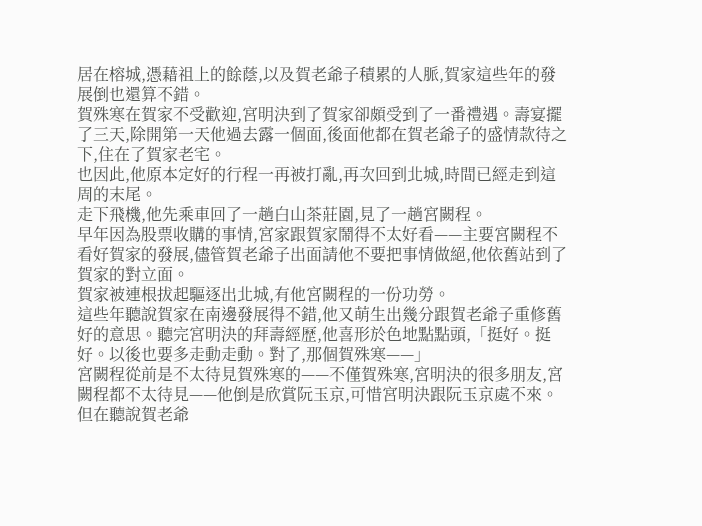居在榕城,憑藉祖上的餘蔭,以及賀老爺子積累的人脈,賀家這些年的發展倒也還算不錯。
賀殊寒在賀家不受歡迎,宮明決到了賀家卻頗受到了一番禮遇。壽宴擺了三天,除開第一天他過去露一個面,後面他都在賀老爺子的盛情款待之下,住在了賀家老宅。
也因此,他原本定好的行程一再被打亂,再次回到北城,時間已經走到這周的末尾。
走下飛機,他先乘車回了一趟白山茶莊園,見了一趟宮闕程。
早年因為股票收購的事情,宮家跟賀家鬧得不太好看——主要宮闕程不看好賀家的發展,儘管賀老爺子出面請他不要把事情做絕,他依舊站到了賀家的對立面。
賀家被連根拔起驅逐出北城,有他宮闕程的一份功勞。
這些年聽說賀家在南邊發展得不錯,他又萌生出幾分跟賀老爺子重修舊好的意思。聽完宮明決的拜壽經歷,他喜形於色地點點頭,「挺好。挺好。以後也要多走動走動。對了,那個賀殊寒——」
宮闕程從前是不太待見賀殊寒的——不僅賀殊寒,宮明決的很多朋友,宮闕程都不太待見——他倒是欣賞阮玉京,可惜宮明決跟阮玉京處不來。
但在聽說賀老爺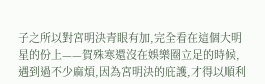子之所以對宮明決青眼有加,完全看在這個大明星的份上——賀殊寒還沒在娛樂圈立足的時候,遇到過不少麻煩,因為宮明決的庇護,才得以順利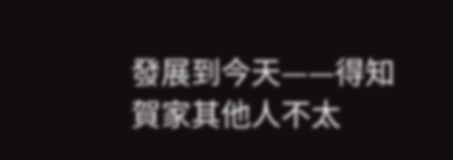發展到今天——得知賀家其他人不太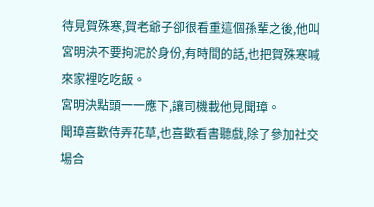待見賀殊寒,賀老爺子卻很看重這個孫輩之後,他叫宮明決不要拘泥於身份,有時間的話,也把賀殊寒喊來家裡吃吃飯。
宮明決點頭一一應下,讓司機載他見聞璋。
聞璋喜歡侍弄花草,也喜歡看書聽戲,除了參加社交場合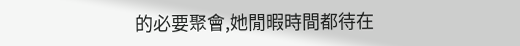的必要聚會,她閒暇時間都待在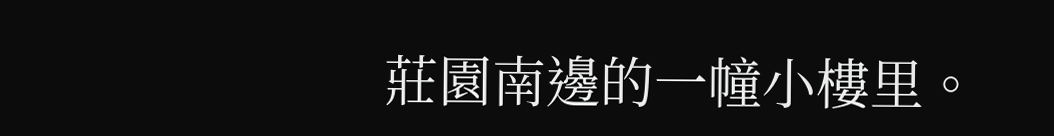莊園南邊的一幢小樓里。